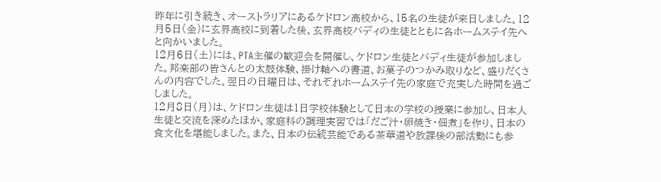昨年に引き続き、オーストラリアにあるケドロン高校から、15名の生徒が来日しました。12月5日(金)に玄界高校に到着した後、玄界高校バディの生徒とともに各ホームステイ先へと向かいました。
12月6日(土)には、PTA主催の歓迎会を開催し、ケドロン生徒とバディ生徒が参加しました。邦楽部の皆さんとの太鼓体験、掛け軸への書道、お菓子のつかみ取りなど、盛りだくさんの内容でした。翌日の日曜日は、それぞれホームステイ先の家庭で充実した時間を過ごしました。
12月8日(月)は、ケドロン生徒は1日学校体験として日本の学校の授業に参加し、日本人生徒と交流を深めたほか、家庭科の調理実習では「だご汁・卵焼き・佃煮」を作り、日本の食文化を堪能しました。また、日本の伝統芸能である茶華道や放課後の部活動にも参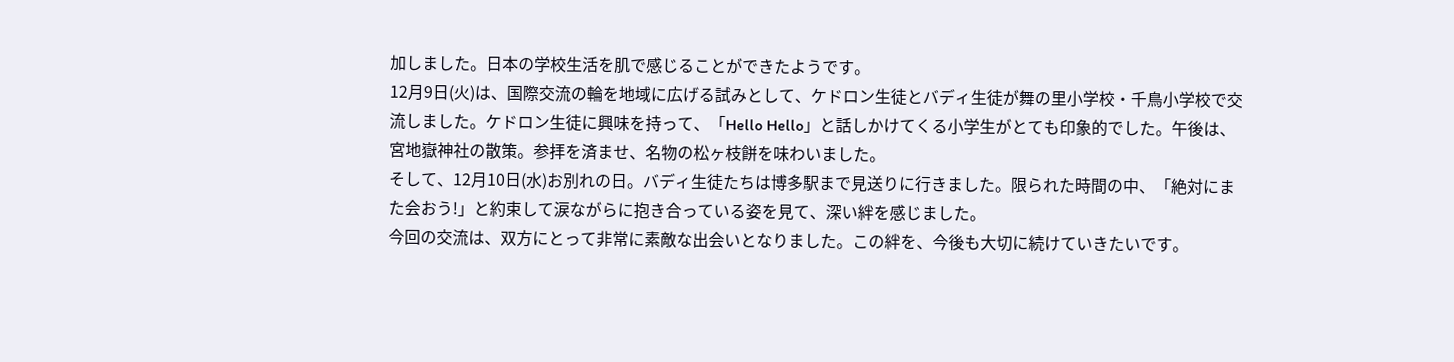加しました。日本の学校生活を肌で感じることができたようです。
12月9日(火)は、国際交流の輪を地域に広げる試みとして、ケドロン生徒とバディ生徒が舞の里小学校・千鳥小学校で交流しました。ケドロン生徒に興味を持って、「Hello Hello」と話しかけてくる小学生がとても印象的でした。午後は、宮地嶽神社の散策。参拝を済ませ、名物の松ヶ枝餅を味わいました。
そして、12月10日(水)お別れの日。バディ生徒たちは博多駅まで見送りに行きました。限られた時間の中、「絶対にまた会おう!」と約束して涙ながらに抱き合っている姿を見て、深い絆を感じました。
今回の交流は、双方にとって非常に素敵な出会いとなりました。この絆を、今後も大切に続けていきたいです。